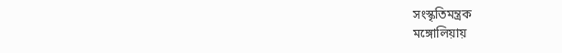সংস্কৃতিমন্ত্রক
মঙ্গোলিয়ায়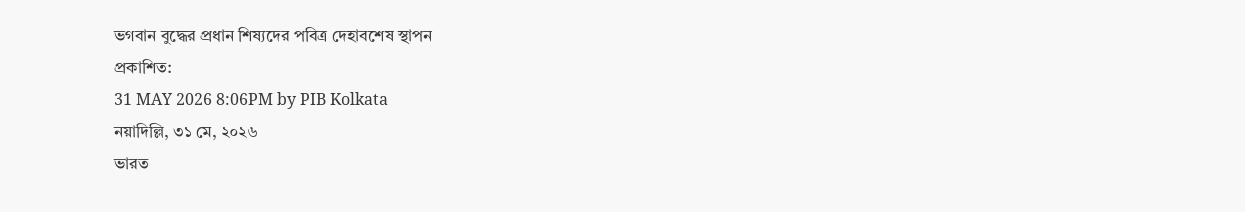ভগবান বুদ্ধের প্রধান শিষ্যদের পবিত্র দেহাবশেষ স্থাপন
প্রকাশিত:
31 MAY 2026 8:06PM by PIB Kolkata
নয়াদিল্লি, ৩১ মে, ২০২৬
ভারত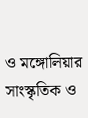ও মঙ্গোলিয়ার সাংস্কৃতিক ও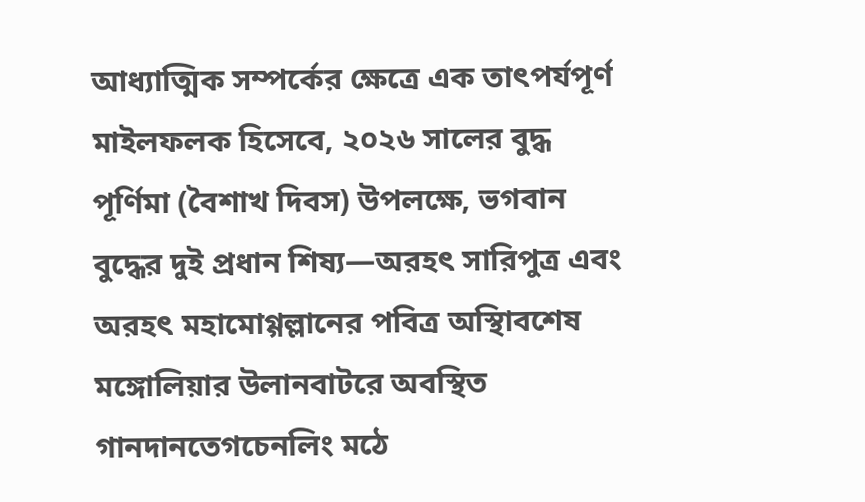আধ্যাত্মিক সম্পর্কের ক্ষেত্রে এক তাৎপর্যপূর্ণ মাইলফলক হিসেবে, ২০২৬ সালের বুদ্ধ পূর্ণিমা (বৈশাখ দিবস) উপলক্ষে, ভগবান বুদ্ধের দুই প্রধান শিষ্য—অরহৎ সারিপুত্র এবং অরহৎ মহামোগ্গল্লানের পবিত্র অস্থিাবশেষ মঙ্গোলিয়ার উলানবাটরে অবস্থিত গানদানতেগচেনলিং মঠে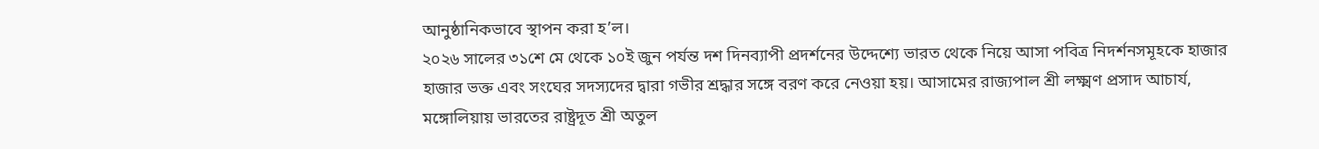আনুষ্ঠানিকভাবে স্থাপন করা হ’ল।
২০২৬ সালের ৩১শে মে থেকে ১০ই জুন পর্যন্ত দশ দিনব্যাপী প্রদর্শনের উদ্দেশ্যে ভারত থেকে নিয়ে আসা পবিত্র নিদর্শনসমূহকে হাজার হাজার ভক্ত এবং সংঘের সদস্যদের দ্বারা গভীর শ্রদ্ধার সঙ্গে বরণ করে নেওয়া হয়। আসামের রাজ্যপাল শ্রী লক্ষ্মণ প্রসাদ আচার্য, মঙ্গোলিয়ায় ভারতের রাষ্ট্রদূত শ্রী অতুল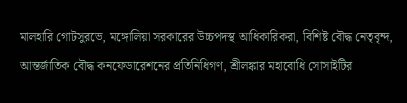মালহারি গোটসুরভে, মঙ্গোলিয়া সরকারের উচ্চপদস্থ আধিকারিকরা, বিশিষ্ট বৌদ্ধ নেতৃবৃন্দ, আন্তর্জাতিক বৌদ্ধ কনফেডারেশনের প্রতিনিধিগণ, শ্রীলঙ্কার মহাবোধি সোসাইটির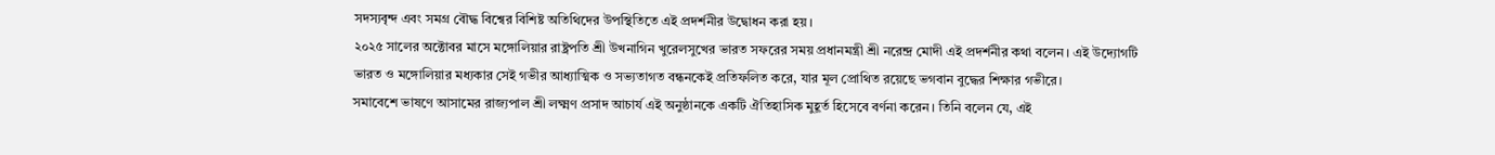সদস্যবৃন্দ এবং সমগ্র বৌদ্ধ বিশ্বের বিশিষ্ট অতিথিদের উপস্থিতিতে এই প্রদর্শনীর উদ্বোধন করা হয়।
২০২৫ সালের অক্টোবর মাসে মঙ্গোলিয়ার রাষ্ট্রপতি শ্রী উখনাগিন খুরেলসুখের ভারত সফরের সময় প্রধানমন্ত্রী শ্রী নরেন্দ্র মোদী এই প্রদর্শনীর কথা বলেন। এই উদ্যোগটি ভারত ও মঙ্গোলিয়ার মধ্যকার সেই গভীর আধ্যাত্মিক ও সভ্যতাগত বন্ধনকেই প্রতিফলিত করে, যার মূল প্রোথিত রয়েছে ভগবান বুদ্ধের শিক্ষার গভীরে।
সমাবেশে ভাষণে আসামের রাজ্যপাল শ্রী লক্ষ্মণ প্রসাদ আচার্য এই অনুষ্ঠানকে একটি ঐতিহাসিক মুহূর্ত হিসেবে বর্ণনা করেন। তিনি বলেন যে, এই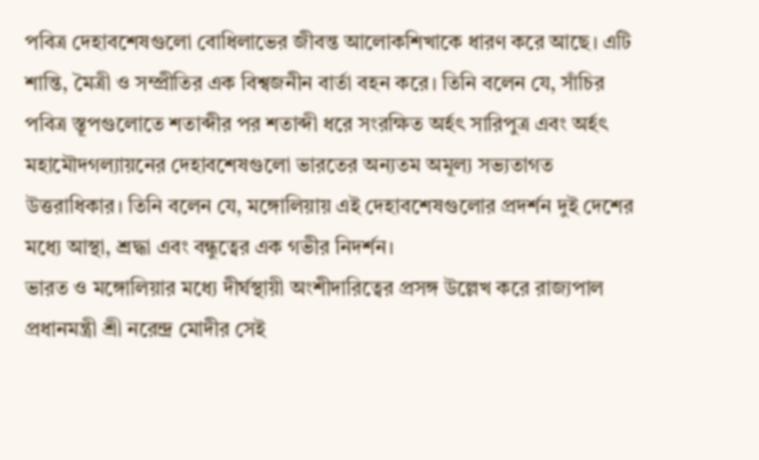পবিত্র দেহাবশেষগুলো বোধিলাভের জীবন্ত আলোকশিখাকে ধারণ করে আছে। এটি শান্তি, মৈত্রী ও সম্প্রীতির এক বিশ্বজনীন বার্তা বহন করে। তিনি বলেন যে, সাঁচির পবিত্র স্তূপগুলোতে শতাব্দীর পর শতাব্দী ধরে সংরক্ষিত অর্হৎ সারিপুত্র এবং অর্হৎ মহামৌদগল্যায়নের দেহাবশেষগুলো ভারতের অন্যতম অমূল্য সভ্যতাগত উত্তরাধিকার। তিনি বলেন যে, মঙ্গোলিয়ায় এই দেহাবশেষগুলোর প্রদর্শন দুই দেশের মধ্যে আস্থা, শ্রদ্ধা এবং বন্ধুত্বের এক গভীর নিদর্শন।
ভারত ও মঙ্গোলিয়ার মধ্যে দীর্ঘস্থায়ী অংশীদারিত্বের প্রসঙ্গ উল্লেখ করে রাজ্যপাল প্রধানমন্ত্রী শ্রী নরেন্দ্র মোদীর সেই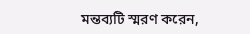মন্তব্যটি স্মরণ করেন,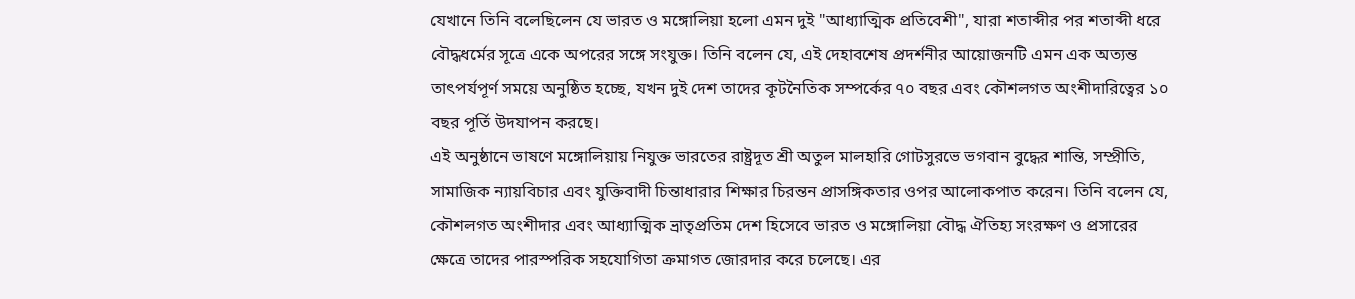যেখানে তিনি বলেছিলেন যে ভারত ও মঙ্গোলিয়া হলো এমন দুই "আধ্যাত্মিক প্রতিবেশী", যারা শতাব্দীর পর শতাব্দী ধরে বৌদ্ধধর্মের সূত্রে একে অপরের সঙ্গে সংযুক্ত। তিনি বলেন যে, এই দেহাবশেষ প্রদর্শনীর আয়োজনটি এমন এক অত্যন্ত তাৎপর্যপূর্ণ সময়ে অনুষ্ঠিত হচ্ছে, যখন দুই দেশ তাদের কূটনৈতিক সম্পর্কের ৭০ বছর এবং কৌশলগত অংশীদারিত্বের ১০ বছর পূর্তি উদযাপন করছে।
এই অনুষ্ঠানে ভাষণে মঙ্গোলিয়ায় নিযুক্ত ভারতের রাষ্ট্রদূত শ্রী অতুল মালহারি গোটসুরভে ভগবান বুদ্ধের শান্তি, সম্প্রীতি, সামাজিক ন্যায়বিচার এবং যুক্তিবাদী চিন্তাধারার শিক্ষার চিরন্তন প্রাসঙ্গিকতার ওপর আলোকপাত করেন। তিনি বলেন যে, কৌশলগত অংশীদার এবং আধ্যাত্মিক ভ্রাতৃপ্রতিম দেশ হিসেবে ভারত ও মঙ্গোলিয়া বৌদ্ধ ঐতিহ্য সংরক্ষণ ও প্রসারের ক্ষেত্রে তাদের পারস্পরিক সহযোগিতা ক্রমাগত জোরদার করে চলেছে। এর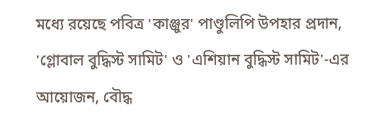মধ্যে রয়েছে পবিত্র 'কাঞ্জুর' পাণ্ডুলিপি উপহার প্রদান, 'গ্লোবাল বুদ্ধিস্ট সামিট' ও 'এশিয়ান বুদ্ধিস্ট সামিট'-এর আয়োজন, বৌদ্ধ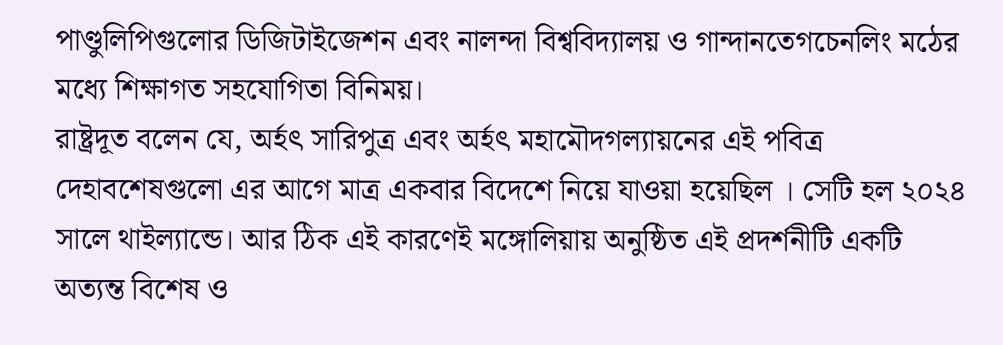পাণ্ডুলিপিগুলোর ডিজিটাইজেশন এবং নালন্দা বিশ্ববিদ্যালয় ও গান্দানতেগচেনলিং মঠের মধ্যে শিক্ষাগত সহযোগিতা বিনিময়।
রাষ্ট্রদূত বলেন যে, অর্হৎ সারিপুত্র এবং অর্হৎ মহামৌদগল্যায়নের এই পবিত্র দেহাবশেষগুলো এর আগে মাত্র একবার বিদেশে নিয়ে যাওয়া হয়েছিল । সেটি হল ২০২৪ সালে থাইল্যান্ডে। আর ঠিক এই কারণেই মঙ্গোলিয়ায় অনুষ্ঠিত এই প্রদর্শনীটি একটি অত্যন্ত বিশেষ ও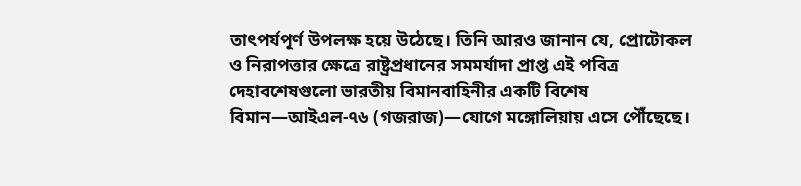তাৎপর্যপূর্ণ উপলক্ষ হয়ে উঠেছে। তিনি আরও জানান যে, প্রোটোকল ও নিরাপত্তার ক্ষেত্রে রাষ্ট্রপ্রধানের সমমর্যাদা প্রাপ্ত এই পবিত্র দেহাবশেষগুলো ভারতীয় বিমানবাহিনীর একটি বিশেষ বিমান—আইএল-৭৬ (গজরাজ)—যোগে মঙ্গোলিয়ায় এসে পৌঁছেছে।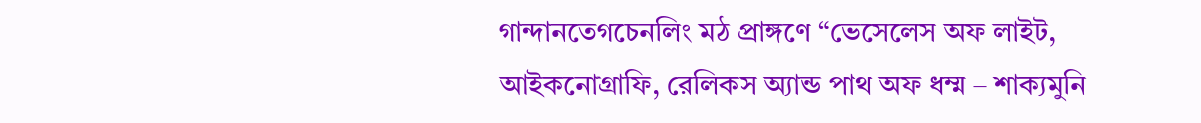গান্দানতেগচেনলিং মঠ প্রাঙ্গণে “ভেসেলেস অফ লাইট, আইকনোগ্রাফি, রেলিকস অ্যান্ড পাথ অফ ধম্ম – শাক্যমুনি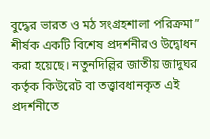বুদ্ধের ভারত ও মঠ সংগ্রহশালা পরিক্রমা” শীর্ষক একটি বিশেষ প্রদর্শনীরও উদ্বোধন করা হয়েছে। নতুনদিল্লির জাতীয় জাদুঘর কর্তৃক কিউরেট বা তত্ত্বাবধানকৃত এই প্রদর্শনীতে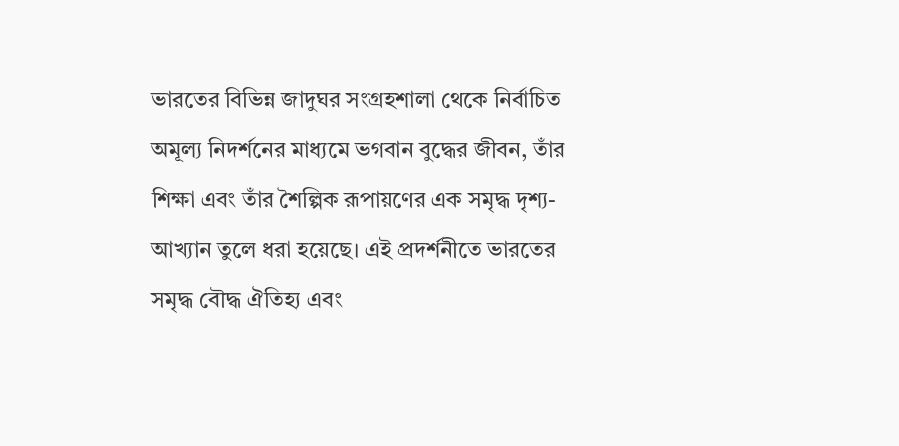ভারতের বিভিন্ন জাদুঘর সংগ্রহশালা থেকে নির্বাচিত অমূল্য নিদর্শনের মাধ্যমে ভগবান বুদ্ধের জীবন, তাঁর শিক্ষা এবং তাঁর শৈল্পিক রূপায়ণের এক সমৃদ্ধ দৃশ্য-আখ্যান তুলে ধরা হয়েছে। এই প্রদর্শনীতে ভারতের সমৃদ্ধ বৌদ্ধ ঐতিহ্য এবং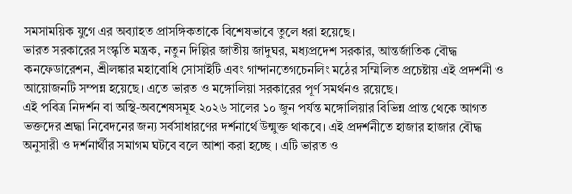সমসাময়িক যুগে এর অব্যাহত প্রাসঙ্গিকতাকে বিশেষভাবে তুলে ধরা হয়েছে।
ভারত সরকারের সংস্কৃতি মন্ত্রক, নতুন দিল্লির জাতীয় জাদুঘর, মধ্যপ্রদেশ সরকার, আন্তর্জাতিক বৌদ্ধ কনফেডারেশন, শ্রীলঙ্কার মহাবোধি সোসাইটি এবং গান্দানতেগচেনলিং মঠের সম্মিলিত প্রচেষ্টায় এই প্রদর্শনী ও আয়োজনটি সম্পন্ন হয়েছে। এতে ভারত ও মঙ্গোলিয়া সরকারের পূর্ণ সমর্থনও রয়েছে।
এই পবিত্র নিদর্শন বা অস্থি-অবশেষসমূহ ২০২৬ সালের ১০ জুন পর্যন্ত মঙ্গোলিয়ার বিভিন্ন প্রান্ত থেকে আগত ভক্তদের শ্রদ্ধা নিবেদনের জন্য সর্বসাধারণের দর্শনার্থে উন্মুক্ত থাকবে। এই প্রদর্শনীতে হাজার হাজার বৌদ্ধ অনুসারী ও দর্শনার্থীর সমাগম ঘটবে বলে আশা করা হচ্ছে । এটি ভারত ও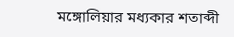মঙ্গোলিয়ার মধ্যকার শতাব্দী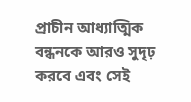প্রাচীন আধ্যাত্মিক বন্ধনকে আরও সুদৃঢ় করবে এবং সেই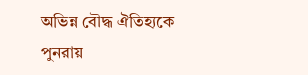অভিন্ন বৌদ্ধ ঐতিহ্যকে পুনরায়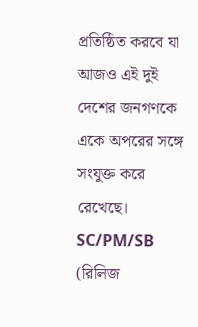প্রতিষ্ঠিত করবে যা আজও এই দুই দেশের জনগণকে একে অপরের সঙ্গে সংযুক্ত করে রেখেছে।
SC/PM/SB
(রিলিজ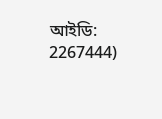আইডি: 2267444)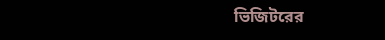ভিজিটরের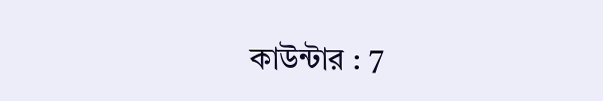কাউন্টার : 7